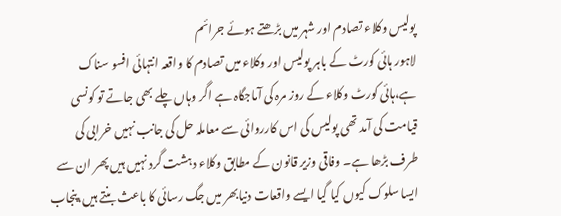پولیس وکلاء تصادم اور شہر میں بڑھتے ہوئے جرائم
لاہور ہائی کورٹ کے باہر پولیس اور وکلاء میں تصادم کا واقعہ انتہائی افسو سناک ہے،ہائی کورٹ وکلاء کے روز مرہ کی آماجگاہ ہے اگر وہاں چلے بھی جاتے تو کونسی قیامت کی آمد تھی پولیس کی اس کارروائی سے معاملہ حل کی جانب نہیں خرابی کی طرف بڑھا ہے۔ وفاقی وزیر قانون کے مطابق وکلاء دہشت گرد نہیں ہیں پھر ان سے ایسا سلوک کیوں کیا گیا ایسے واقعات دنیابھر میں جگ رسائی کا باعث بنتے ہیں،پنجاب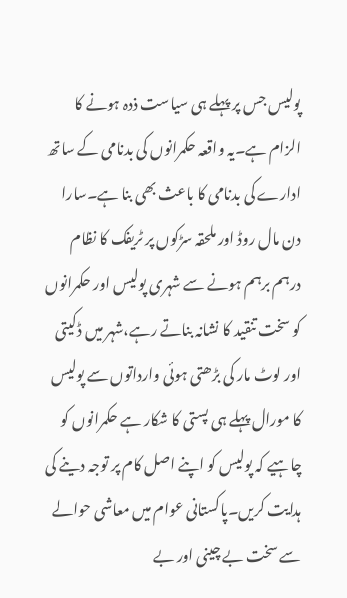پولیس جس پر پہلے ہی سیاست ذدہ ہونے کا الزام ہے۔یہ واقعہ حکمرانوں کی بدنامی کے ساتھ ادارے کی بدنامی کا باعث بھی بنا ہے۔سارا دن مال روڈ اور ملحقہ سڑکوں پر ٹریفک کا نظام درہم برہم ہونے سے شہری پولیس اور حکمرانوں کو سخت تنقید کا نشانہ بناتے رہے،شہر میں ڈکیتی اور لوٹ مار کی بڑھتی ہوئی وارداتوں سے پولیس کا مورال پہلے ہی پستی کا شکار ہے حکمرانوں کو چاہیے کہ پولیس کو اپنے اصل کام پر توجہ دینے کی ہدایت کریں۔پاکستانی عوام میں معاشی حوالے سے سخت بے چینی اور بے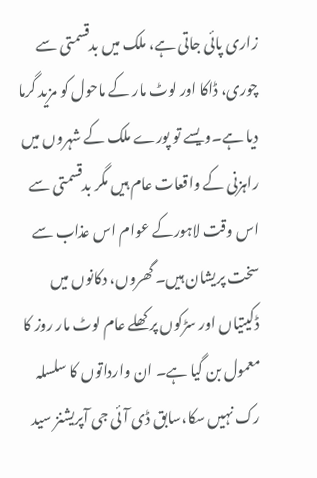زاری پائی جاتی ہے، ملک میں بدقسمتی سے چوری، ڈاکا اور لوٹ مار کے ماحول کو مزید گرما دیا ہے۔ویسے تو پورے ملک کے شہروں میں راہزنی کے واقعات عام ہیں مگر بدقسمتی سے اس وقت لاہورکے عوام اس عذاب سے سخت پریشان ہیں۔ گھروں، دکانوں میں ڈکیتیاں اور سڑکوں پر کھلے عام لوٹ مار روز کا معمول بن گیا ہے۔ ان وارداتوں کا سلسلہ رک نہیں سکا،سابق ڈی آئی جی آپریشنز سید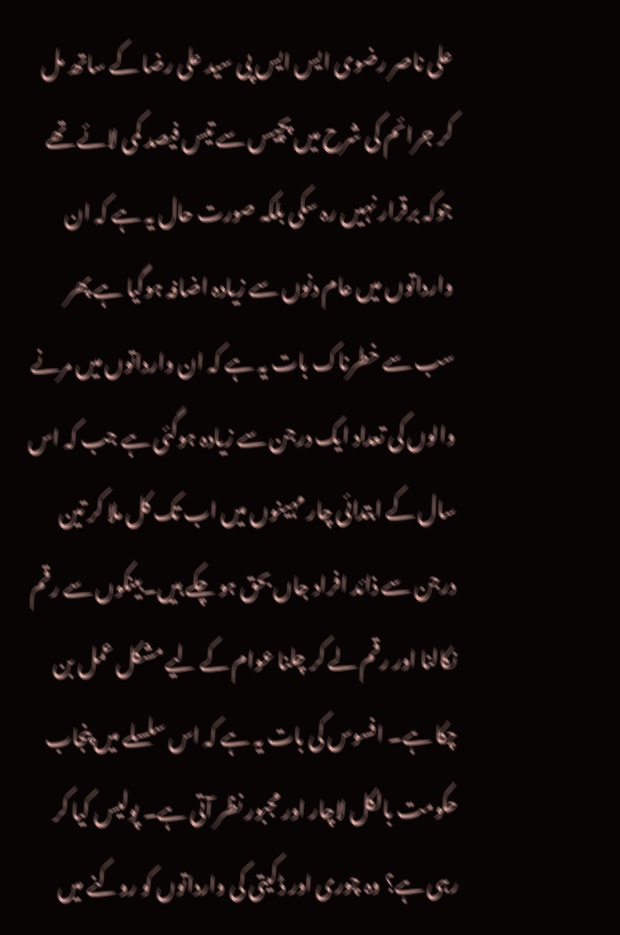علی ناصر رضوی ایس ایس پی سید علی رضا کے ساتھ مل کر جرائم کی شرح میں پچیس سے تیس فیصد کمی لائے تھے جوکہ برقرار نہیں رہ سکی بلکہ صورت حال یہ ہے کہ ان وارداتوں میں عام دنوں سے زیادہ اضافہ ہوگیا ہے پھر سب سے خطرناک بات یہ ہے کہ ان وارداتوں میں مرنے والوں کی تعداد ایک درجن سے زیادہ ہوگئی ہے جب کہ اس سال کے ابتدائی چار مہینوں میں اب تک کل ملا کر تین درجن سے ذائد افراد جاں بحق ہو چکے ہیں۔بینکوں سے رقم نکالنا اور رقم لے کر چلنا عوام کے لیے مشکل عمل بن چکا ہے۔ افسوس کی بات یہ ہے کہ اس سلسلے میں پنجاب حکومت بالکل لاچار اور مجبور نظر آتی ہے۔ پولیس کیا کر رہی ہے؟ وہ چوری اور ڈکیتی کی وارداتوں کو روکنے میں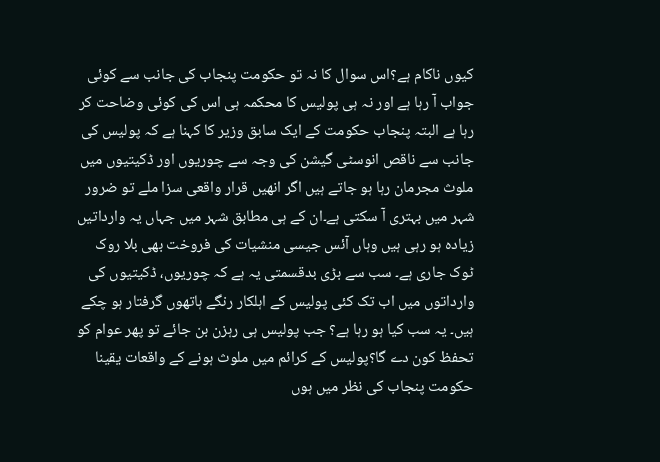کیوں ناکام ہے؟اس سوال کا نہ تو حکومت پنجاب کی جانب سے کوئی جواب آ رہا ہے اور نہ ہی پولیس کا محکمہ ہی اس کی کوئی وضاحت کر رہا ہے البتہ پنجاب حکومت کے ایک سابق وزیر کا کہنا ہے کہ پولیس کی جانب سے ناقص انوسٹی گیشن کی وجہ سے چوریوں اور ڈکیتیوں میں ملوث مجرمان رہا ہو جاتے ہیں اگر انھیں قرار واقعی سزا ملے تو ضرور شہر میں بہتری آ سکتی ہے۔ان کے ہی مطابق شہر میں جہاں یہ وارداتیں زیادہ ہو رہی ہیں وہاں آئس جیسی منشیات کی فروخت بھی بلا روک ٹوک جاری ہے۔ سب سے بڑی بدقسمتی یہ ہے کہ چوریوں، ڈکیتیوں کی وارداتوں میں اب تک کئی پولیس کے اہلکار رنگے ہاتھوں گرفتار ہو چکے ہیں۔ یہ سب کیا ہو رہا ہے؟ جب پولیس ہی رہزن بن جائے تو پھر عوام کو تحفظ کون دے گا؟پولیس کے کرائم میں ملوث ہونے کے واقعات یقینا حکومت پنجاب کی نظر میں ہوں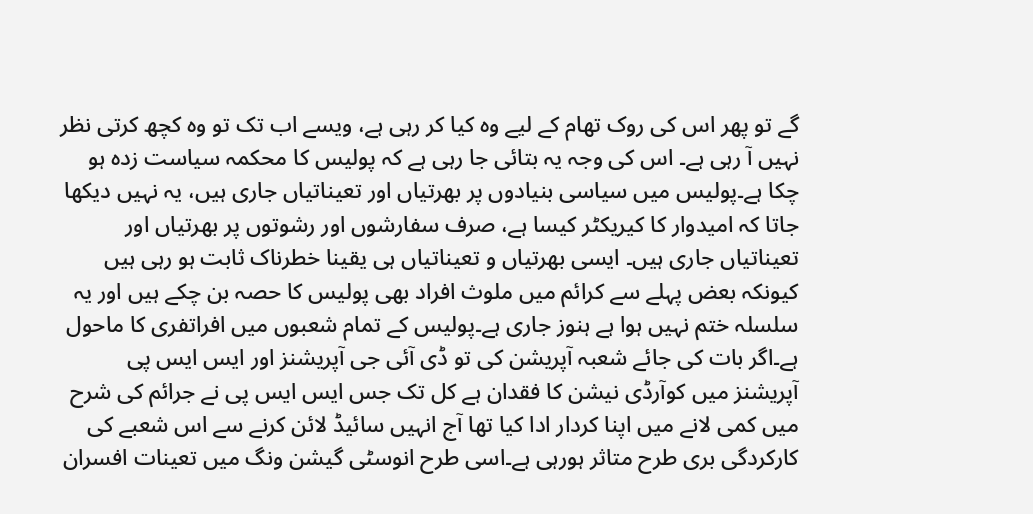گے تو پھر اس کی روک تھام کے لیے وہ کیا کر رہی ہے، ویسے اب تک تو وہ کچھ کرتی نظر نہیں آ رہی ہے۔ اس کی وجہ یہ بتائی جا رہی ہے کہ پولیس کا محکمہ سیاست زدہ ہو چکا ہے۔پولیس میں سیاسی بنیادوں پر بھرتیاں اور تعیناتیاں جاری ہیں، یہ نہیں دیکھا جاتا کہ امیدوار کا کیریکٹر کیسا ہے، صرف سفارشوں اور رشوتوں پر بھرتیاں اور تعیناتیاں جاری ہیں۔ ایسی بھرتیاں و تعیناتیاں ہی یقینا خطرناک ثابت ہو رہی ہیں کیونکہ بعض پہلے سے کرائم میں ملوث افراد بھی پولیس کا حصہ بن چکے ہیں اور یہ سلسلہ ختم نہیں ہوا ہے ہنوز جاری ہے۔پولیس کے تمام شعبوں میں افراتفری کا ماحول ہے۔اگر بات کی جائے شعبہ آپریشن کی تو ڈی آئی جی آپریشنز اور ایس ایس پی آپریشنز میں کوآرڈی نیشن کا فقدان ہے کل تک جس ایس ایس پی نے جرائم کی شرح میں کمی لانے میں اپنا کردار ادا کیا تھا آج انہیں سائیڈ لائن کرنے سے اس شعبے کی کارکردگی بری طرح متاثر ہورہی ہے۔اسی طرح انوسٹی گیشن ونگ میں تعینات افسران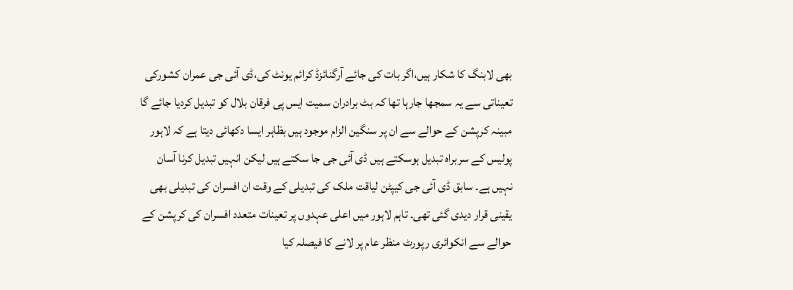بھی لابنگ کا شکار ہیں،اگر بات کی جائے آرگنائزڈ کرائم یونٹ کی،ڈی آئی جی عمران کشورکی تعیناتی سے یہ سمجھا جارہا تھا کہ بٹ برادران سمیت ایس پی فرقان بلال کو تبدیل کردیا جائے گا مبینہ کرپشن کے حوالے سے ان پر سنگین الزام موجود ہیں بظاہر ایسا دکھائی دیتا ہے کہ لاہور پولیس کے سربراہ تبدیل ہوسکتے ہیں ڈی آئی جی جا سکتے ہیں لیکن انہیں تبدیل کرنا آسان نہیں ہے۔ سابق ڈی آئی جی کیپٹن لیاقت ملک کی تبدیلی کے وقت ان افسران کی تبدیلی بھی یقینی قرار دیدی گئی تھی۔ تاہم لاہور میں اعلی عہدوں پر تعینات متعدد افسران کی کرپشن کے حوالے سے انکوائری رپورٹ منظر عام پر لانے کا فیصلہ کیا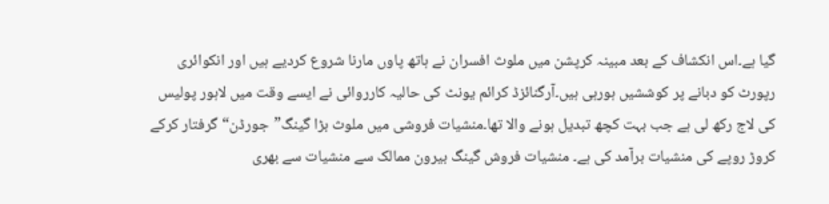گیا ہے۔اس انکشاف کے بعد مبینہ کرپشن میں ملوث افسران نے ہاتھ پاوں مارنا شروع کردیے ہیں اور انکوائری رپورٹ کو دبانے پر کوششیں ہورہی ہیں۔آرگنائزڈ کرائم یونٹ کی حالیہ کارروائی نے ایسے وقت میں لاہور پولیس کی لاج رکھ لی ہے جب بہت کچھ تبدیل ہونے والا تھا۔منشیات فروشی میں ملوث بڑا گینگ”جورڈن“گرفتار کرکے کروڑ روپے کی منشیات برآمد کی ہے۔ منشیات فروش گینگ بیرون ممالک سے منشیات سے بھری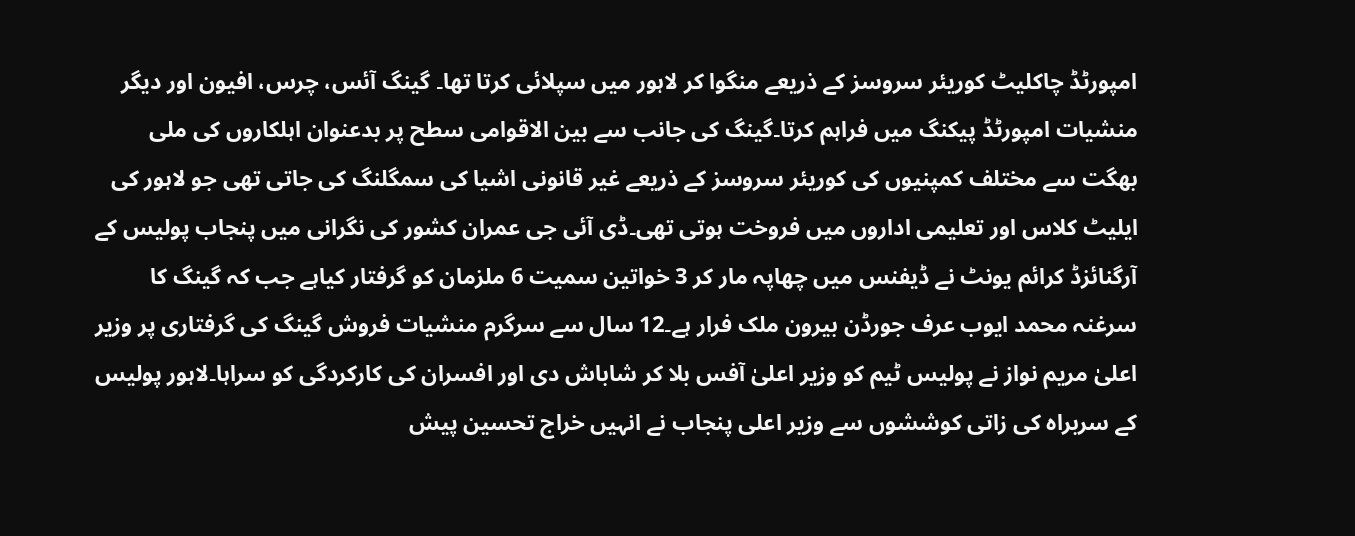امپورٹڈ چاکلیٹ کوریئر سروسز کے ذریعے منگوا کر لاہور میں سپلائی کرتا تھا۔ گینگ آئس، چرس، افیون اور دیگر منشیات امپورٹڈ پیکنگ میں فراہم کرتا۔گینگ کی جانب سے بین الاقوامی سطح پر بدعنوان اہلکاروں کی ملی بھگت سے مختلف کمپنیوں کی کوریئر سروسز کے ذریعے غیر قانونی اشیا کی سمگلنگ کی جاتی تھی جو لاہور کی ایلیٹ کلاس اور تعلیمی اداروں میں فروخت ہوتی تھی۔ڈی آئی جی عمران کشور کی نگرانی میں پنجاب پولیس کے آرگنائزڈ کرائم یونٹ نے ڈیفنس میں چھاپہ مار کر 3 خواتین سمیت 6 ملزمان کو گرفتار کیاہے جب کہ گینگ کا سرغنہ محمد ایوب عرف جورڈن بیرون ملک فرار ہے۔12 سال سے سرگرم منشیات فروش گینگ کی گرفتاری پر وزیر اعلیٰ مریم نواز نے پولیس ٹیم کو وزیر اعلیٰ آفس بلا کر شاباش دی اور افسران کی کارکردگی کو سراہا۔لاہور پولیس کے سربراہ کی زاتی کوششوں سے وزیر اعلی پنجاب نے انہیں خراج تحسین پیش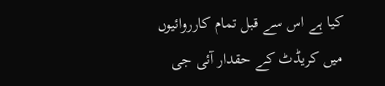کیا ہے اس سے قبل تمام کارروائیوں میں کریڈٹ کے حقدار آئی جی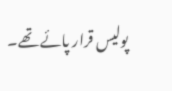پولیس قرار پائے تھے۔